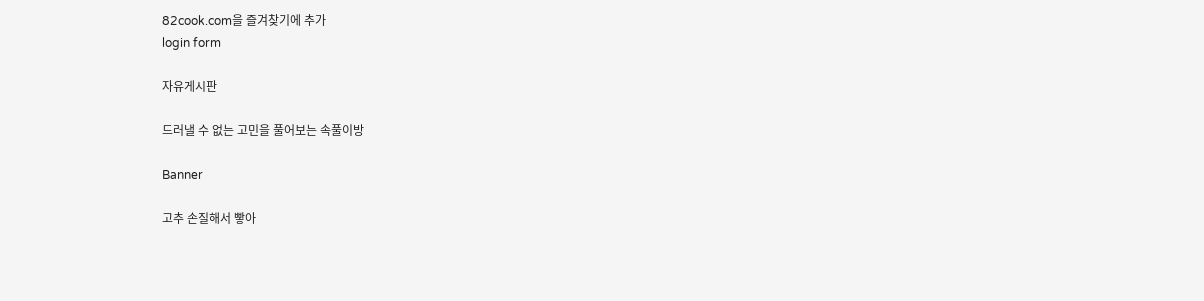82cook.com을 즐겨찾기에 추가
login form

자유게시판

드러낼 수 없는 고민을 풀어보는 속풀이방

Banner

고추 손질해서 빻아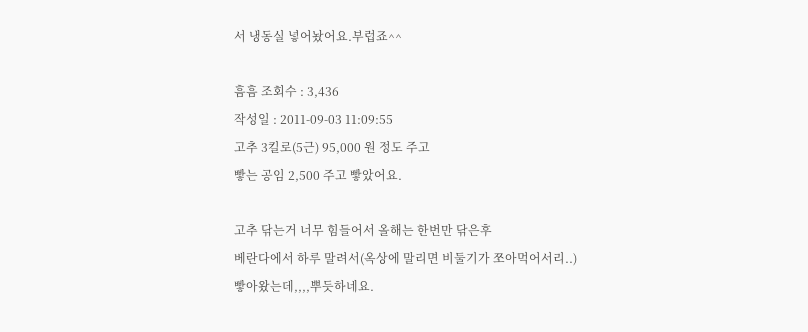서 냉동실 넣어놨어요.부럽죠^^

흠흠 조회수 : 3,436
작성일 : 2011-09-03 11:09:55
고추 3킬로(5근) 95,000 원 정도 주고
빻는 공임 2,500 주고 빻았어요.

고추 닦는거 너무 힘들어서 올해는 한번만 닦은후
베란다에서 하루 말려서(옥상에 말리면 비둘기가 쪼아먹어서리..)
빻아왔는데,,,,뿌듯하네요.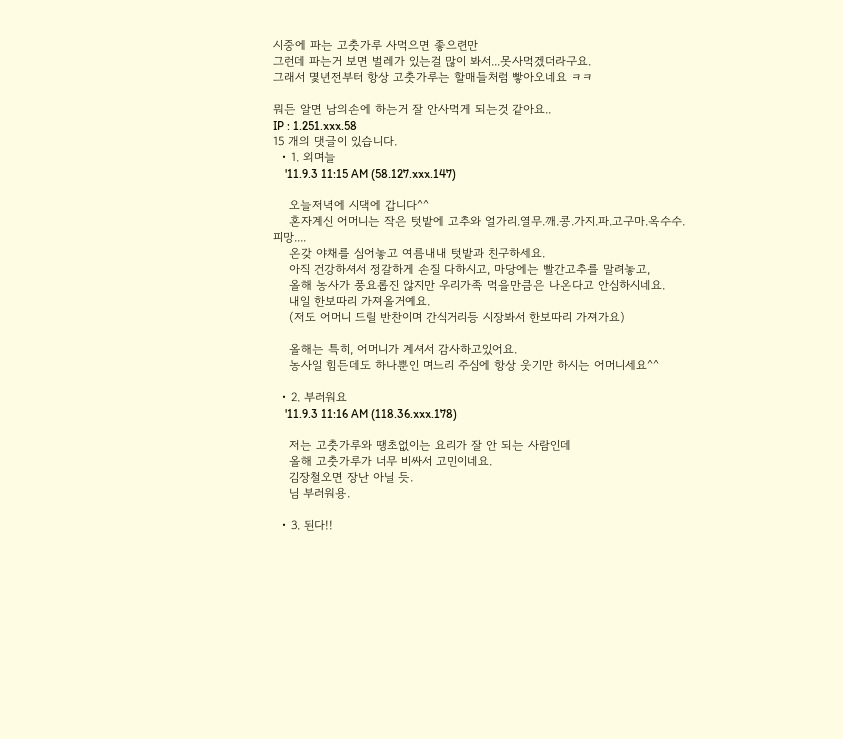시중에 파는 고춧가루 사먹으면 좋으련만
그런데 파는거 보면 벌레가 있는걸 많이 봐서...못사먹겠더라구요.
그래서 몇년전부터 항상 고춧가루는 할매들처럼 빻아오네요 ㅋㅋ

뭐든 알면 남의손에 하는거 잘 안사먹게 되는것 같아요..
IP : 1.251.xxx.58
15 개의 댓글이 있습니다.
  • 1. 외며늘
    '11.9.3 11:15 AM (58.127.xxx.147)

    오늘저녁에 시댁에 갑니다^^
    혼자계신 어머니는 작은 텃밭에 고추와 얼가리.열무.깨.콩.가지.파.고구마.옥수수.피망....
    온갖 야채를 심어놓고 여름내내 텃밭과 친구하세요.
    아직 건강하셔서 정갈하게 손질 다하시고, 마당에는 빨간고추를 말려놓고,
    올해 농사가 풍요롭진 않지만 우리가족 먹을만큼은 나온다고 안심하시네요.
    내일 한보따리 가져올거예요.
    (저도 어머니 드릴 반찬이며 간식거리등 시장봐서 한보따리 가져가요)

    올해는 특히, 어머니가 계셔서 감사하고있어요.
    농사일 힘든데도 하나뿐인 며느리 주심에 항상 웃기만 하시는 어머니세요^^

  • 2. 부러워요
    '11.9.3 11:16 AM (118.36.xxx.178)

    저는 고춧가루와 땡초없이는 요리가 잘 안 되는 사람인데
    올해 고춧가루가 너무 비싸서 고민이네요.
    김장철오면 장난 아닐 듯.
    님 부러워용.

  • 3. 된다!!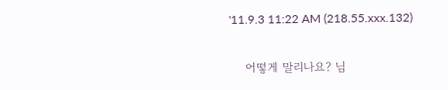'11.9.3 11:22 AM (218.55.xxx.132)

    어떻게 말리나요? 님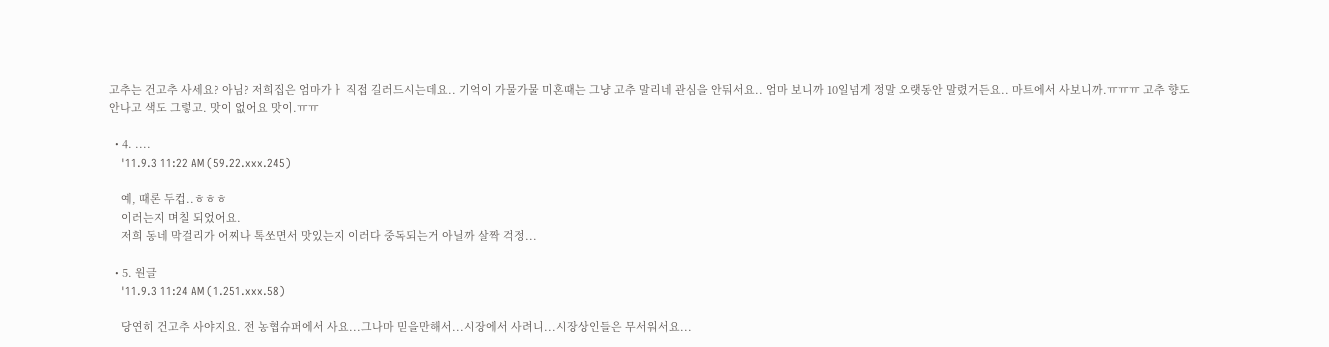고추는 건고추 사세요? 아님? 저희집은 엄마가ㅏ 직접 길러드시는데요.. 기억이 가물가물 미혼때는 그냥 고추 말리네 관심을 안둬서요.. 엄마 보니까 10일넘게 정말 오랫동안 말렸거든요.. 마트에서 사보니까.ㅠㅠㅠ 고추 향도 안나고 색도 그렇고. 맛이 없어요 맛이.ㅠㅠ

  • 4. ....
    '11.9.3 11:22 AM (59.22.xxx.245)

    예, 때론 두컵..ㅎㅎㅎ
    이러는지 며칠 되었어요.
    저희 동네 막걸리가 어찌나 톡쏘면서 맛있는지 이러다 중독되는거 아닐까 살짝 걱정...

  • 5. 원글
    '11.9.3 11:24 AM (1.251.xxx.58)

    당연히 건고추 사야지요. 전 농협슈퍼에서 사요...그나마 믿을만해서...시장에서 사려니...시장상인들은 무서워서요...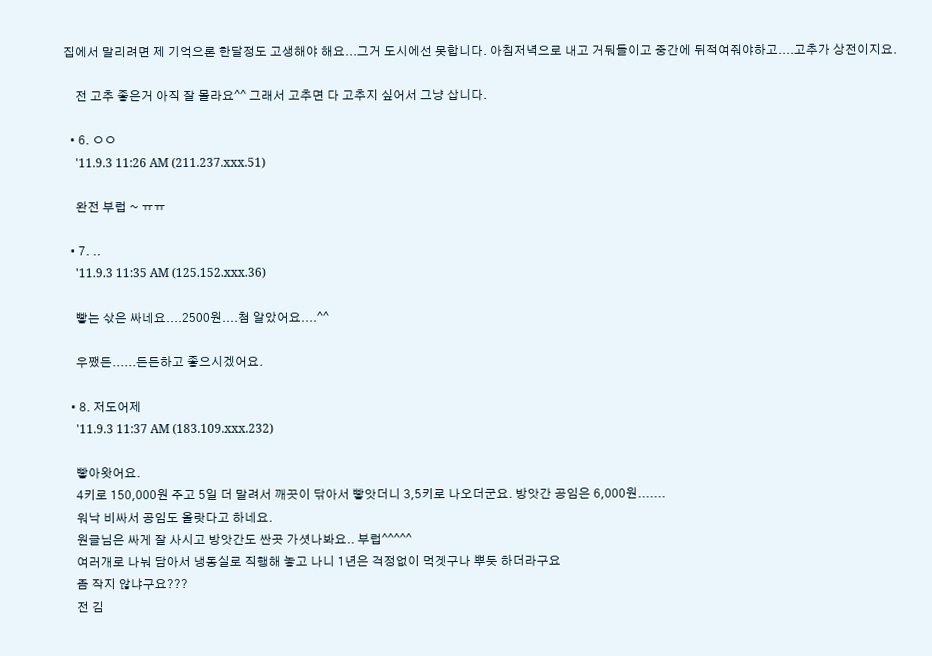집에서 말리려면 제 기억으론 한달정도 고생해야 해요...그거 도시에선 못합니다. 아침저녁으로 내고 거둬들이고 중간에 뒤적여줘야하고....고추가 상전이지요.

    전 고추 좋은거 아직 잘 몰라요^^ 그래서 고추면 다 고추지 싶어서 그냥 삽니다.

  • 6. ㅇㅇ
    '11.9.3 11:26 AM (211.237.xxx.51)

    완전 부럽 ~ ㅠㅠ

  • 7. ..
    '11.9.3 11:35 AM (125.152.xxx.36)

    빻는 삯은 싸네요....2500원....첨 알았어요....^^

    우쨌든......든든하고 좋으시겠어요.

  • 8. 저도어제
    '11.9.3 11:37 AM (183.109.xxx.232)

    빻아왓어요.
    4키로 150,000원 주고 5일 더 말려서 깨끗이 닦아서 빻앗더니 3,5키로 나오더군요. 방앗간 공임은 6,000원.......
    워낙 비싸서 공임도 올랏다고 하네요.
    원글님은 싸게 잘 사시고 방앗간도 싼곳 가셧나봐요.. 부럽^^^^^
    여러개로 나눠 담아서 냉동실로 직행해 놓고 나니 1년은 걱정없이 먹겟구나 뿌듯 하더라구요
    좀 작지 않냐구요???
    전 김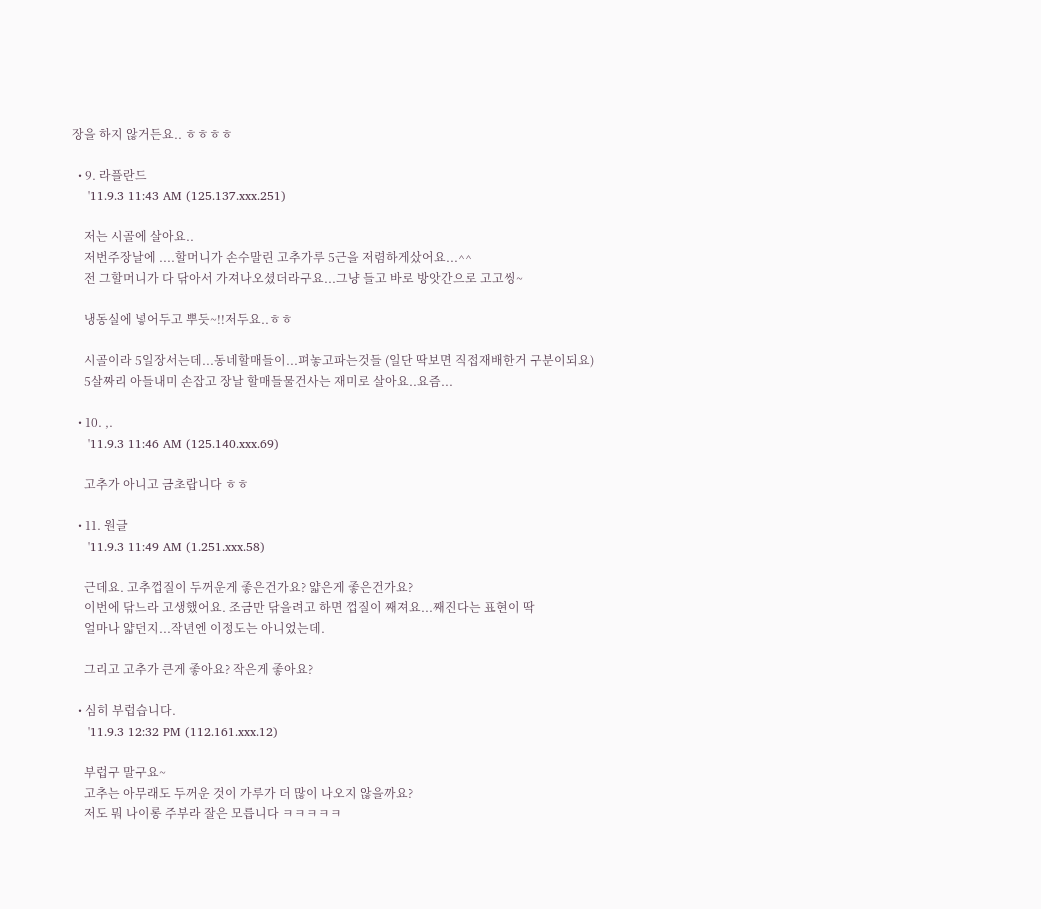장을 하지 않거든요.. ㅎㅎㅎㅎ

  • 9. 라플란드
    '11.9.3 11:43 AM (125.137.xxx.251)

    저는 시골에 살아요..
    저번주장날에 ....할머니가 손수말린 고추가루 5근을 저렴하게샀어요...^^
    전 그할머니가 다 닦아서 가져나오셨더라구요...그냥 들고 바로 방앗간으로 고고씽~

    냉동실에 넣어두고 뿌듯~!!저두요..ㅎㅎ

    시골이라 5일장서는데...동네할매들이...펴놓고파는것들 (일단 딱보면 직접재배한거 구분이되요)
    5살짜리 아들내미 손잡고 장날 할매들물건사는 재미로 살아요..요즘...

  • 10. ,.
    '11.9.3 11:46 AM (125.140.xxx.69)

    고추가 아니고 금초랍니다 ㅎㅎ

  • 11. 원글
    '11.9.3 11:49 AM (1.251.xxx.58)

    근데요. 고추껍질이 두꺼운게 좋은건가요? 얇은게 좋은건가요?
    이번에 닦느라 고생했어요. 조금만 닦을려고 하면 껍질이 째져요...째진다는 표현이 딱
    얼마나 얇던지...작년엔 이정도는 아니었는데.

    그리고 고추가 큰게 좋아요? 작은게 좋아요?

  • 심히 부럽습니다.
    '11.9.3 12:32 PM (112.161.xxx.12)

    부럽구 말구요~
    고추는 아무래도 두꺼운 것이 가루가 더 많이 나오지 않을까요?
    저도 뭐 나이롱 주부라 잘은 모릅니다 ㅋㅋㅋㅋㅋ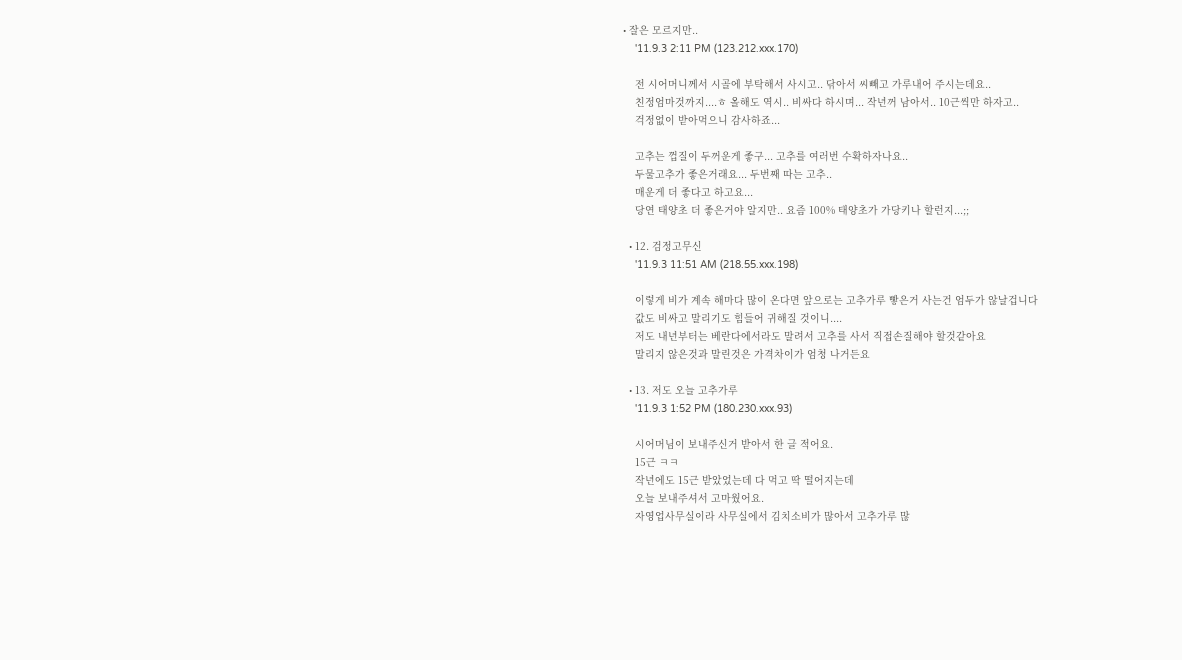• 잘은 모르지만..
    '11.9.3 2:11 PM (123.212.xxx.170)

    전 시어머니께서 시골에 부탁해서 사시고.. 닦아서 씨빼고 가루내어 주시는데요..
    친정엄마것까지....ㅎ 올해도 역시.. 비싸다 하시며... 작년꺼 남아서.. 10근씩만 하자고..
    걱정없이 받아먹으니 감사하죠...

    고추는 껍질이 두꺼운게 좋구... 고추를 여러번 수확하자나요..
    두물고추가 좋은거래요... 두번째 따는 고추..
    매운게 더 좋다고 하고요...
    당연 태양초 더 좋은거야 알지만.. 요즘 100% 태양초가 가당키나 할런지...;;

  • 12. 검정고무신
    '11.9.3 11:51 AM (218.55.xxx.198)

    이렇게 비가 계속 해마다 많이 온다면 앞으로는 고추가루 빻은거 사는건 엄두가 않날겁니다
    값도 비싸고 말리기도 힘들어 귀해질 것이니....
    저도 내년부터는 베란다에서라도 말려서 고추를 사서 직접손질해야 할것같아요
    말리지 않은것과 말린것은 가격차이가 엄청 나거든요

  • 13. 저도 오늘 고추가루
    '11.9.3 1:52 PM (180.230.xxx.93)

    시어머님이 보내주신거 받아서 한 글 적어요.
    15근 ㅋㅋ
    작년에도 15근 받았었는데 다 먹고 딱 떨어지는데
    오늘 보내주셔서 고마웠어요.
    자영업사무실이라 사무실에서 김치소비가 많아서 고추가루 많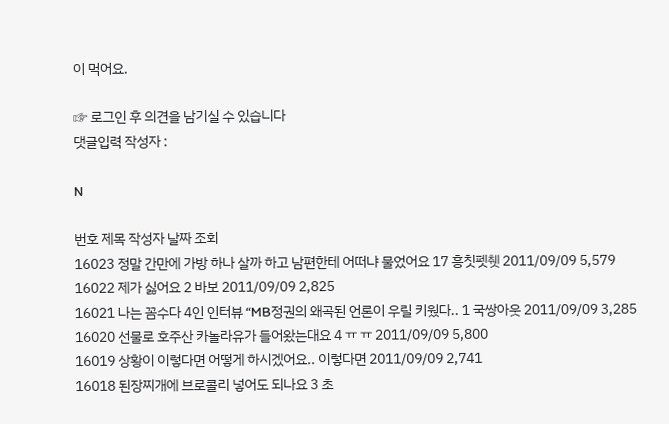이 먹어요.

☞ 로그인 후 의견을 남기실 수 있습니다
댓글입력 작성자 :

N

번호 제목 작성자 날짜 조회
16023 정말 간만에 가방 하나 살까 하고 남편한테 어떠냐 물었어요 17 흥칫펫췟 2011/09/09 5,579
16022 제가 싫어요 2 바보 2011/09/09 2,825
16021 나는 꼼수다 4인 인터뷰 “MB정권의 왜곡된 언론이 우릴 키웠다.. 1 국쌍아웃 2011/09/09 3,285
16020 선물로 호주산 카놀라유가 들어왔는대요 4 ㅠ ㅠ 2011/09/09 5,800
16019 상황이 이렇다면 어떻게 하시겠어요.. 이렇다면 2011/09/09 2,741
16018 된장찌개에 브로콜리 넣어도 되나요 3 초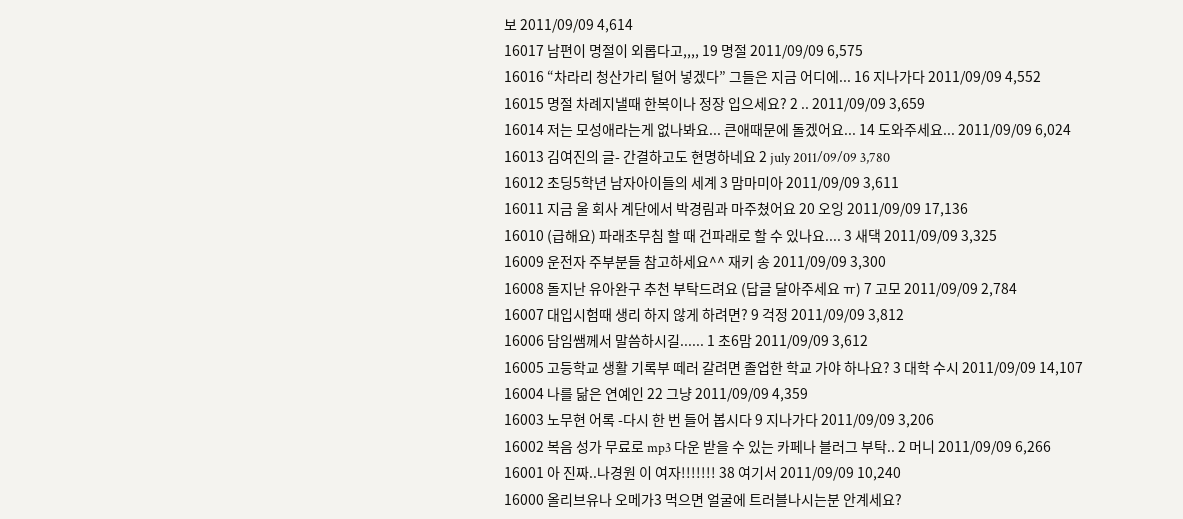보 2011/09/09 4,614
16017 남편이 명절이 외롭다고,,,, 19 명절 2011/09/09 6,575
16016 “차라리 청산가리 털어 넣겠다” 그들은 지금 어디에... 16 지나가다 2011/09/09 4,552
16015 명절 차례지낼때 한복이나 정장 입으세요? 2 .. 2011/09/09 3,659
16014 저는 모성애라는게 없나봐요... 큰애때문에 돌겠어요... 14 도와주세요... 2011/09/09 6,024
16013 김여진의 글- 간결하고도 현명하네요 2 july 2011/09/09 3,780
16012 초딩5학년 남자아이들의 세계 3 맘마미아 2011/09/09 3,611
16011 지금 울 회사 계단에서 박경림과 마주쳤어요 20 오잉 2011/09/09 17,136
16010 (급해요) 파래초무침 할 때 건파래로 할 수 있나요.... 3 새댁 2011/09/09 3,325
16009 운전자 주부분들 참고하세요^^ 재키 송 2011/09/09 3,300
16008 돌지난 유아완구 추천 부탁드려요 (답글 달아주세요 ㅠ) 7 고모 2011/09/09 2,784
16007 대입시험때 생리 하지 않게 하려면? 9 걱정 2011/09/09 3,812
16006 담임쌤께서 말씀하시길...... 1 초6맘 2011/09/09 3,612
16005 고등학교 생활 기록부 떼러 갈려면 졸업한 학교 가야 하나요? 3 대학 수시 2011/09/09 14,107
16004 나를 닮은 연예인 22 그냥 2011/09/09 4,359
16003 노무현 어록 -다시 한 번 들어 봅시다 9 지나가다 2011/09/09 3,206
16002 복음 성가 무료로 mp3 다운 받을 수 있는 카페나 블러그 부탁.. 2 머니 2011/09/09 6,266
16001 아 진짜..나경원 이 여자!!!!!!! 38 여기서 2011/09/09 10,240
16000 올리브유나 오메가3 먹으면 얼굴에 트러블나시는분 안계세요?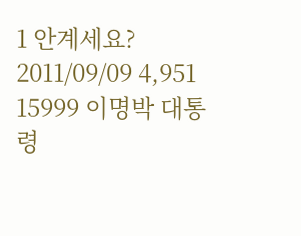1 안계세요? 2011/09/09 4,951
15999 이명박 대통령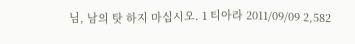님, 남의 탓 하지 마십시오. 1 티아라 2011/09/09 2,582